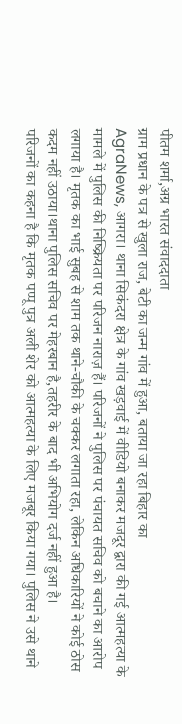पीतम शर्मा,अग्र भारत संवाददाता
ग्राम प्रधान के पत्र से खुला राज, बेटी का जन्म गांव में हुआ, बताया जा रहा बिहार का
AgraNews, आगरा। थाना सिकंदरा क्षेत्र के गांव खड़वाई में वीडियो बनाकर मजदूर द्वारा की गई आत्महत्या के मामले में पुलिस की निष्क्रियता पर परिजन नाराज़ हैं। परिजनों ने पुलिस पर पंचायत सचिव को बचाने का आरोप लगाया है। मृतक का भाई सुबह से शाम तक थाने-चौकी के चक्कर लगाता रहा, लेकिन अधिकारियों ने कोई ठोस कदम नहीं उठाया।थाना पुलिस सचिव पर मेहरबान है,तहरीर के बाद भी अभियोग दर्ज नहीं हुआ है।
परिजनों का कहना है कि मृतक पप्पू पुत्र अली शेर को आत्महत्या के लिए मजबूर किया गया। पुलिस ने उसे थाने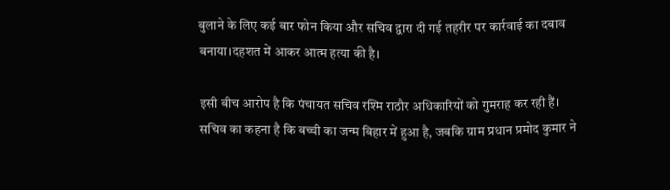बुलाने के लिए कई बार फोन किया और सचिव द्वारा दी गई तहरीर पर कार्रवाई का दबाव बनाया।दहशत में आकर आत्म हत्या की है।

इसी बीच आरोप है कि पंचायत सचिव रश्मि राठौर अधिकारियों को गुमराह कर रही हैं। सचिव का कहना है कि बच्ची का जन्म बिहार में हुआ है, जबकि ग्राम प्रधान प्रमोद कुमार ने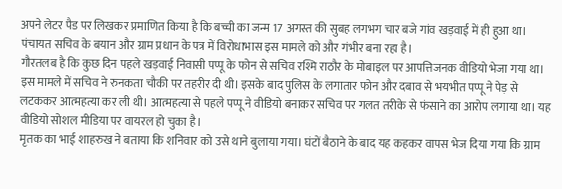अपने लेटर पैड पर लिखकर प्रमाणित किया है कि बच्ची का जन्म 17 अगस्त की सुबह लगभग चार बजे गांव खड़वाई में ही हुआ था। पंचायत सचिव के बयान और ग्राम प्रधान के पत्र में विरोधाभास इस मामले को और गंभीर बना रहा है।
गौरतलब है कि कुछ दिन पहले खड़वाई निवासी पप्पू के फोन से सचिव रश्मि राठौर के मोबाइल पर आपत्तिजनक वीडियो भेजा गया था। इस मामले में सचिव ने रुनकता चौकी पर तहरीर दी थी। इसके बाद पुलिस के लगातार फोन और दबाव से भयभीत पप्पू ने पेड़ से लटककर आत्महत्या कर ली थी। आत्महत्या से पहले पप्पू ने वीडियो बनाकर सचिव पर गलत तरीके से फंसाने का आरोप लगाया था। यह वीडियो सोशल मीडिया पर वायरल हो चुका है।
मृतक का भाई शाहरुख ने बताया कि शनिवार को उसे थाने बुलाया गया। घंटों बैठाने के बाद यह कहकर वापस भेज दिया गया कि ग्राम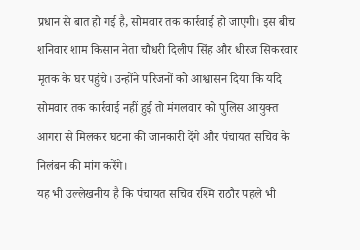प्रधान से बात हो गई है, सोमवार तक कार्रवाई हो जाएगी। इस बीच शनिवार शाम किसान नेता चौधरी दिलीप सिंह और धीरज सिकरवार मृतक के घर पहुंचे। उन्होंने परिजनों को आश्वासन दिया कि यदि सोमवार तक कार्रवाई नहीं हुई तो मंगलवार को पुलिस आयुक्त आगरा से मिलकर घटना की जानकारी देंगे और पंचायत सचिव के निलंबन की मांग करेंगे।
यह भी उल्लेखनीय है कि पंचायत सचिव रश्मि राठौर पहले भी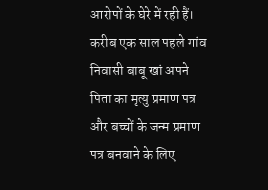आरोपों के घेरे में रही हैं। करीब एक साल पहले गांव निवासी बाबू खां अपने पिता का मृत्यु प्रमाण पत्र और बच्चों के जन्म प्रमाण पत्र बनवाने के लिए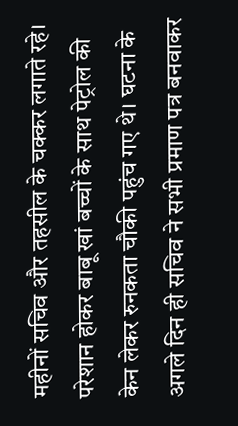महीनों सचिव और तहसील के चक्कर लगाते रहे। परेशान होकर बाबू खां बच्चों के साथ पेट्रोल की केन लेकर रुनकता चौकी पहुंच गए थे। घटना के अगले दिन ही सचिव ने सभी प्रमाण पत्र बनवाकर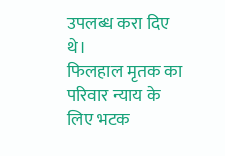उपलब्ध करा दिए थे।
फिलहाल मृतक का परिवार न्याय के लिए भटक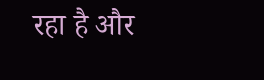रहा है और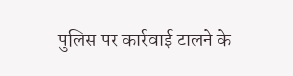पुलिस पर कार्रवाई टालने के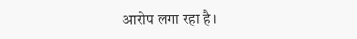आरोप लगा रहा है।